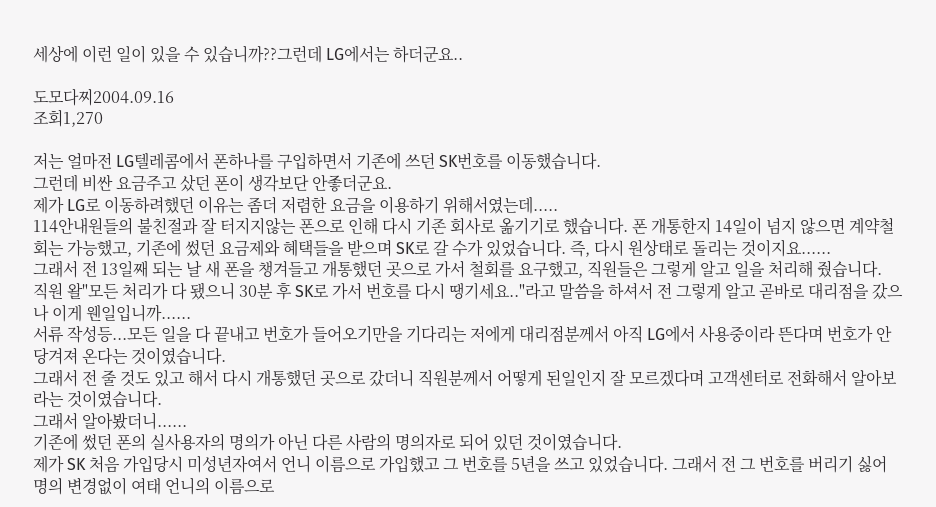세상에 이런 일이 있을 수 있습니까??그런데 LG에서는 하더군요..

도모다찌2004.09.16
조회1,270

저는 얼마전 LG텔레콤에서 폰하나를 구입하면서 기존에 쓰던 SK번호를 이동했습니다.
그런데 비싼 요금주고 샀던 폰이 생각보단 안좋더군요.
제가 LG로 이동하려했던 이유는 좀더 저렴한 요금을 이용하기 위해서였는데.....
114안내원들의 불친절과 잘 터지지않는 폰으로 인해 다시 기존 회사로 옮기기로 했습니다. 폰 개통한지 14일이 넘지 않으면 계약철회는 가능했고, 기존에 썼던 요금제와 혜택들을 받으며 SK로 갈 수가 있었습니다. 즉, 다시 원상태로 돌리는 것이지요......
그래서 전 13일째 되는 날 새 폰을 챙겨들고 개통했던 곳으로 가서 철회를 요구했고, 직원들은 그렇게 알고 일을 처리해 줬습니다.
직원 왈"모든 처리가 다 됐으니 30분 후 SK로 가서 번호를 다시 땡기세요.."라고 말씀을 하셔서 전 그렇게 알고 곧바로 대리점을 갔으나 이게 웬일입니까......
서류 작성등...모든 일을 다 끝내고 번호가 들어오기만을 기다리는 저에게 대리점분께서 아직 LG에서 사용중이라 뜬다며 번호가 안 당겨져 온다는 것이였습니다.
그래서 전 줄 것도 있고 해서 다시 개통했던 곳으로 갔더니 직원분께서 어떻게 된일인지 잘 모르겠다며 고객센터로 전화해서 알아보라는 것이였습니다.
그래서 알아봤더니......
기존에 썼던 폰의 실사용자의 명의가 아닌 다른 사람의 명의자로 되어 있던 것이였습니다.
제가 SK 처음 가입당시 미성년자여서 언니 이름으로 가입했고 그 번호를 5년을 쓰고 있었습니다. 그래서 전 그 번호를 버리기 싫어 명의 변경없이 여태 언니의 이름으로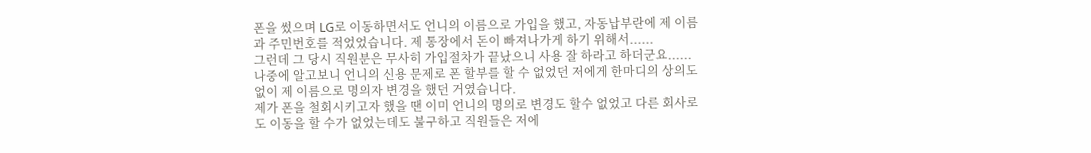폰을 썼으며 LG로 이동하면서도 언니의 이름으로 가입을 했고, 자동납부란에 제 이름과 주민번호를 적었었습니다. 제 통장에서 돈이 빠져나가게 하기 위해서......
그런데 그 당시 직원분은 무사히 가입절차가 끝났으니 사용 잘 하라고 하더군요......
나중에 알고보니 언니의 신용 문제로 폰 할부를 할 수 없었던 저에게 한마디의 상의도 없이 제 이름으로 명의자 변경을 했던 거였습니다.
제가 폰을 철회시키고자 했을 땐 이미 언니의 명의로 변경도 할수 없었고 다른 회사로도 이동을 할 수가 없었는데도 불구하고 직원들은 저에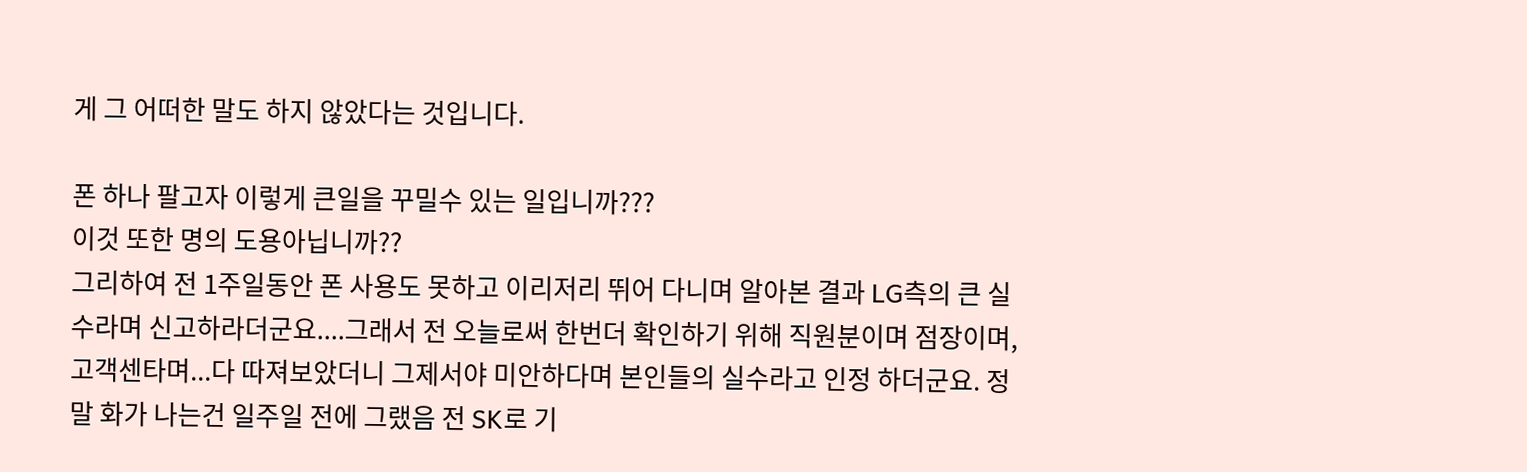게 그 어떠한 말도 하지 않았다는 것입니다.

폰 하나 팔고자 이렇게 큰일을 꾸밀수 있는 일입니까???
이것 또한 명의 도용아닙니까??
그리하여 전 1주일동안 폰 사용도 못하고 이리저리 뛰어 다니며 알아본 결과 LG측의 큰 실수라며 신고하라더군요....그래서 전 오늘로써 한번더 확인하기 위해 직원분이며 점장이며, 고객센타며...다 따져보았더니 그제서야 미안하다며 본인들의 실수라고 인정 하더군요. 정말 화가 나는건 일주일 전에 그랬음 전 SK로 기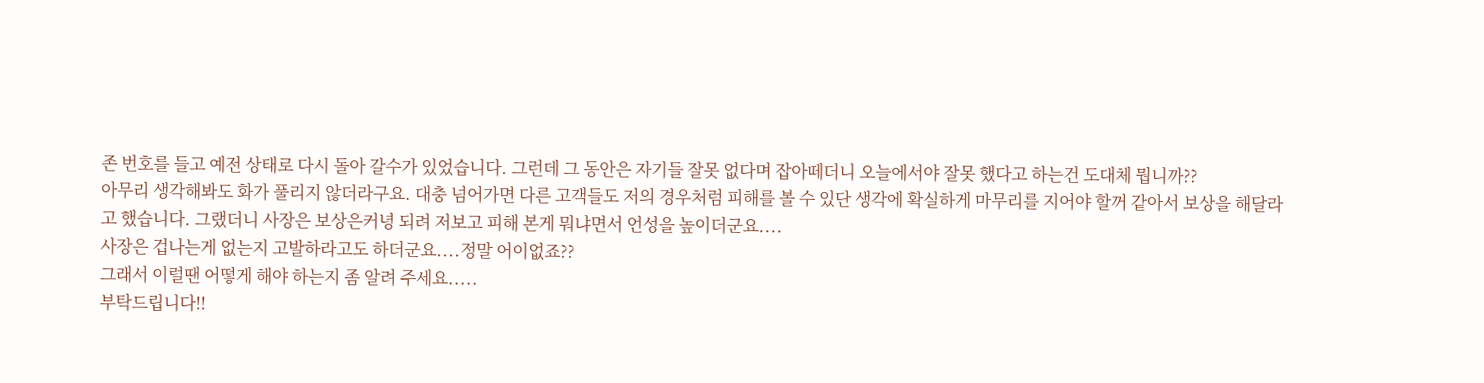존 번호를 들고 예전 상태로 다시 돌아 갈수가 있었습니다. 그런데 그 동안은 자기들 잘못 없다며 잡아떼더니 오늘에서야 잘못 했다고 하는건 도대체 뭡니까??
아무리 생각해봐도 화가 풀리지 않더라구요. 대충 넘어가면 다른 고객들도 저의 경우처럼 피해를 볼 수 있단 생각에 확실하게 마무리를 지어야 할꺼 같아서 보상을 해달라고 했습니다. 그랬더니 사장은 보상은커녕 되려 저보고 피해 본게 뭐냐면서 언성을 높이더군요....
사장은 겁나는게 없는지 고발하라고도 하더군요....정말 어이없죠??
그래서 이럴땐 어떻게 해야 하는지 좀 알려 주세요.....
부탁드립니다!!